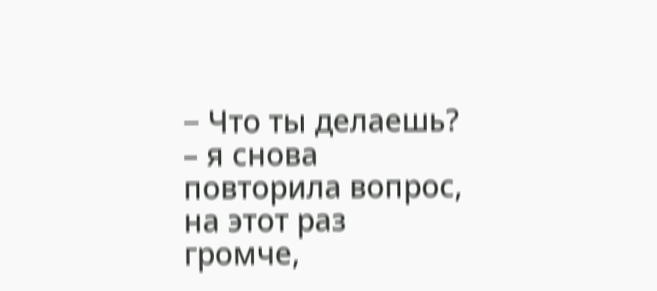− Что ты делаешь? – я снова повторила вопрос, на этот раз громче,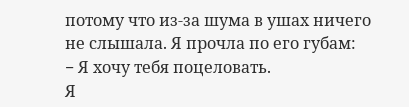потому что из-за шума в ушах ничего не слышала. Я прочла по его губам:
− Я хочу тебя поцеловать.
Я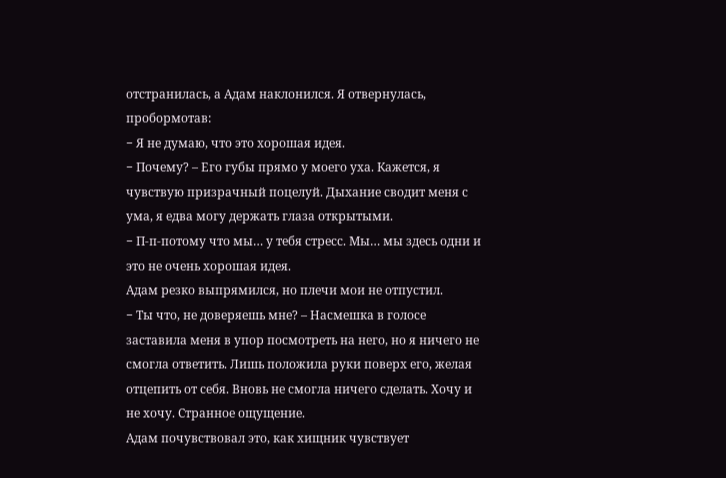отстранилась, а Адам наклонился. Я отвернулась, пробормотав:
− Я не думаю, что это хорошая идея.
− Почему? – Его губы прямо у моего уха. Кажется, я чувствую призрачный поцелуй. Дыхание сводит меня с ума, я едва могу держать глаза открытыми.
− П-п-потому что мы… у тебя стресс. Мы… мы здесь одни и это не очень хорошая идея.
Адам резко выпрямился, но плечи мои не отпустил.
− Ты что, не доверяешь мне? – Насмешка в голосе заставила меня в упор посмотреть на него, но я ничего не смогла ответить. Лишь положила руки поверх его, желая отцепить от себя. Вновь не смогла ничего сделать. Хочу и не хочу. Странное ощущение.
Адам почувствовал это, как хищник чувствует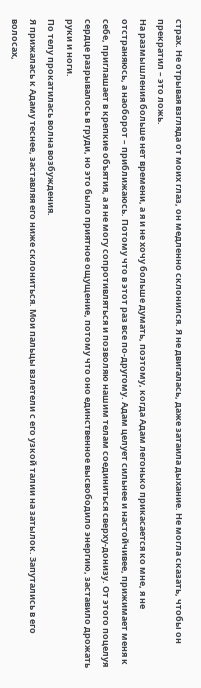страх. Не отрывая взгляда от моих глаз, он медленно склонился. Я не двигалась, даже затаила дыхание. Не могла сказать, чтобы он прекратил – это ложь.
На размышления больше нет времени, а я и не хочу больше думать, поэтому, когда Адам легонько прикасается ко мне, я не отстраняюсь, а наоборот – приближаюсь. Потому что в этот раз все по-другому. Адам целует сильнее и настойчивее, прижимает меня к себе, приглашает в крепкие объятия, а я не могу сопротивляться и позволяю нашим телам соединиться сверху-донизу. От этого поцелуя сердце разрывалось в груди, но это было приятное ощущение, потому что оно единственное высвободило энергию, заставило дрожать руки и ноги.
По телу прокатилась волна возбуждения.
Я прижалась к Адаму теснее, заставляя его ниже склониться. Мои пальцы взлетели с его узкой талии на затылок. Запутались в его волосах,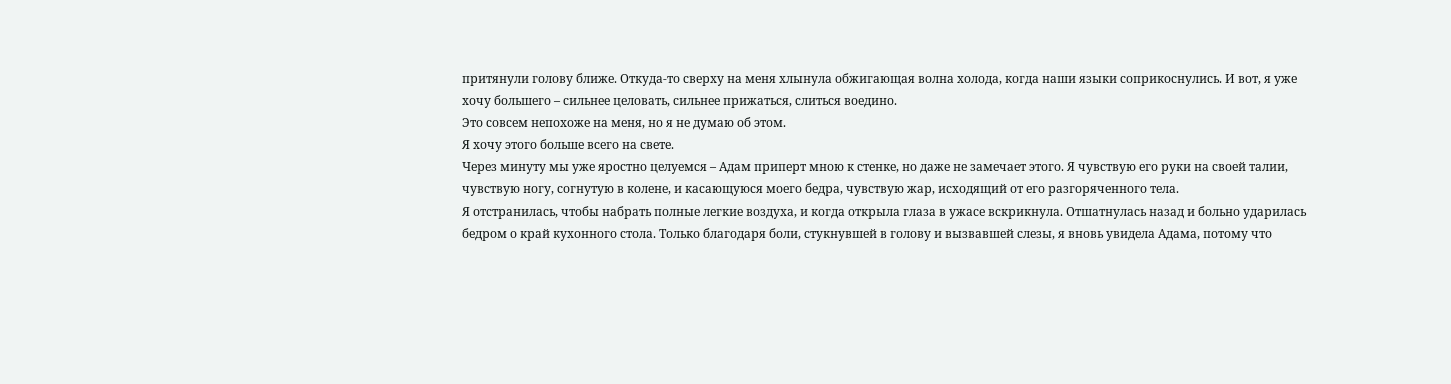притянули голову ближе. Откуда-то сверху на меня хлынула обжигающая волна холода, когда наши языки соприкоснулись. И вот, я уже хочу большего – сильнее целовать, сильнее прижаться, слиться воедино.
Это совсем непохоже на меня, но я не думаю об этом.
Я хочу этого больше всего на свете.
Через минуту мы уже яростно целуемся – Адам приперт мною к стенке, но даже не замечает этого. Я чувствую его руки на своей талии, чувствую ногу, согнутую в колене, и касающуюся моего бедра, чувствую жар, исходящий от его разгоряченного тела.
Я отстранилась, чтобы набрать полные легкие воздуха, и когда открыла глаза в ужасе вскрикнула. Отшатнулась назад и больно ударилась бедром о край кухонного стола. Только благодаря боли, стукнувшей в голову и вызвавшей слезы, я вновь увидела Адама, потому что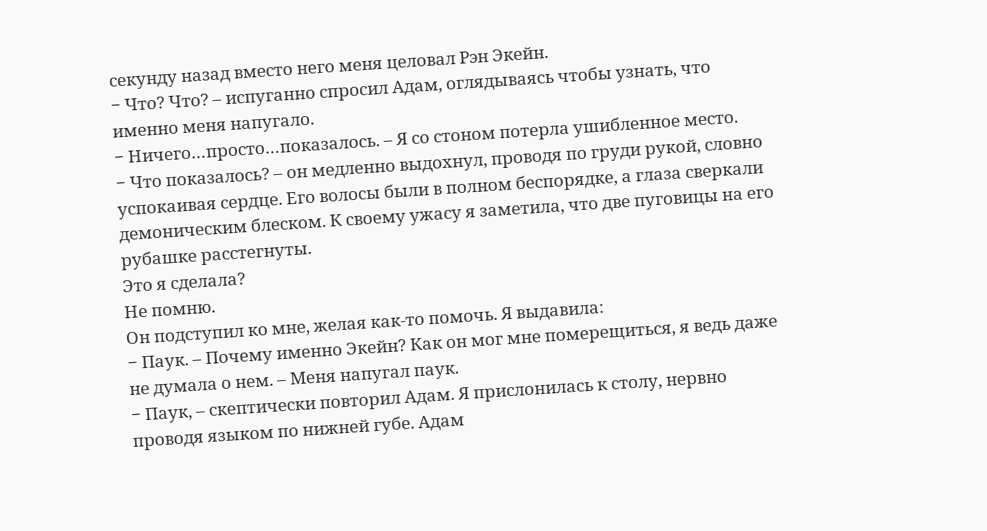секунду назад вместо него меня целовал Рэн Экейн.
− Что? Что? – испуганно спросил Адам, оглядываясь чтобы узнать, что именно меня напугало.
− Ничего…просто…показалось. – Я со стоном потерла ушибленное место.
− Что показалось? – он медленно выдохнул, проводя по груди рукой, словно успокаивая сердце. Его волосы были в полном беспорядке, а глаза сверкали демоническим блеском. К своему ужасу я заметила, что две пуговицы на его рубашке расстегнуты.
Это я сделала?
Не помню.
Он подступил ко мне, желая как-то помочь. Я выдавила:
− Паук. – Почему именно Экейн? Как он мог мне померещиться, я ведь даже не думала о нем. – Меня напугал паук.
− Паук, – скептически повторил Адам. Я прислонилась к столу, нервно проводя языком по нижней губе. Адам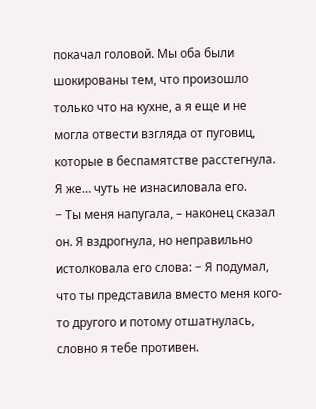покачал головой. Мы оба были шокированы тем, что произошло только что на кухне, а я еще и не могла отвести взгляда от пуговиц, которые в беспамятстве расстегнула. Я же… чуть не изнасиловала его.
− Ты меня напугала, – наконец сказал он. Я вздрогнула, но неправильно истолковала его слова: − Я подумал, что ты представила вместо меня кого-то другого и потому отшатнулась, словно я тебе противен.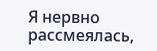Я нервно рассмеялась,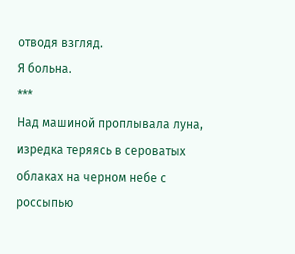отводя взгляд.
Я больна.
***
Над машиной проплывала луна, изредка теряясь в сероватых облаках на черном небе с россыпью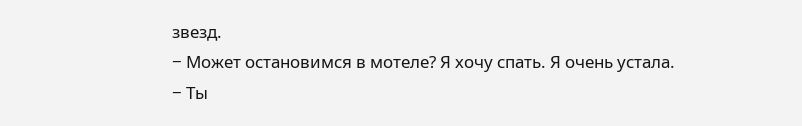звезд.
− Может остановимся в мотеле? Я хочу спать. Я очень устала.
− Ты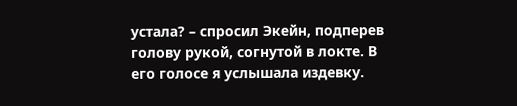устала? – спросил Экейн, подперев голову рукой, согнутой в локте. В его голосе я услышала издевку.